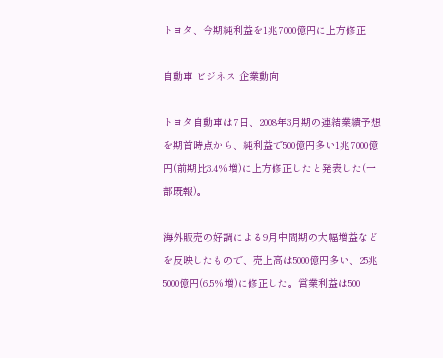トヨタ、今期純利益を1兆7000億円に上方修正

自動車 ビジネス 企業動向

トヨタ自動車は7日、2008年3月期の連結業績予想を期首時点から、純利益で500億円多い1兆7000億円(前期比3.4%増)に上方修正したと発表した(一部既報)。

海外販売の好調による9月中間期の大幅増益などを反映したもので、売上高は5000億円多い、25兆5000億円(6.5%増)に修正した。営業利益は500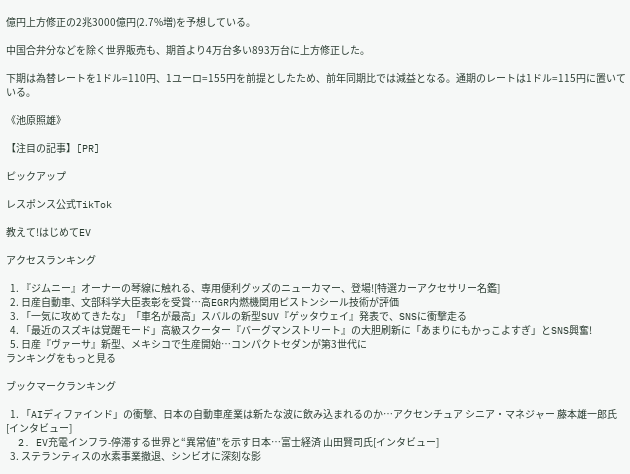億円上方修正の2兆3000億円(2.7%増)を予想している。

中国合弁分などを除く世界販売も、期首より4万台多い893万台に上方修正した。

下期は為替レートを1ドル=110円、1ユーロ=155円を前提としたため、前年同期比では減益となる。通期のレートは1ドル=115円に置いている。

《池原照雄》

【注目の記事】[PR]

ピックアップ

レスポンス公式TikTok

教えて!はじめてEV

アクセスランキング

  1. 『ジムニー』オーナーの琴線に触れる、専用便利グッズのニューカマー、登場![特選カーアクセサリー名鑑]
  2. 日産自動車、文部科学大臣表彰を受賞…高EGR内燃機関用ピストンシール技術が評価
  3. 「一気に攻めてきたな」「車名が最高」スバルの新型SUV『ゲッタウェイ』発表で、SNSに衝撃走る
  4. 「最近のスズキは覚醒モード」高級スクーター『バーグマンストリート』の大胆刷新に「あまりにもかっこよすぎ」とSNS興奮!
  5. 日産『ヴァーサ』新型、メキシコで生産開始…コンパクトセダンが第3世代に
ランキングをもっと見る

ブックマークランキング

  1. 「AIディファインド」の衝撃、日本の自動車産業は新たな波に飲み込まれるのか…アクセンチュア シニア・マネジャー 藤本雄一郎氏[インタビュー]
  2. EV充電インフラ-停滞する世界と“異常値”を示す日本…富士経済 山田賢司氏[インタビュー]
  3. ステランティスの水素事業撤退、シンビオに深刻な影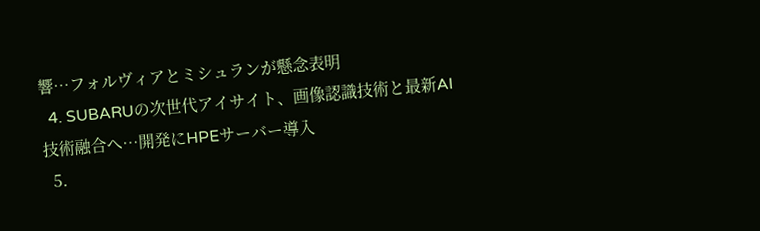響…フォルヴィアとミシュランが懸念表明
  4. SUBARUの次世代アイサイト、画像認識技術と最新AI技術融合へ…開発にHPEサーバー導入
  5.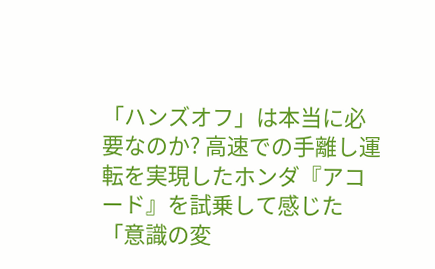「ハンズオフ」は本当に必要なのか? 高速での手離し運転を実現したホンダ『アコード』を試乗して感じた「意識の変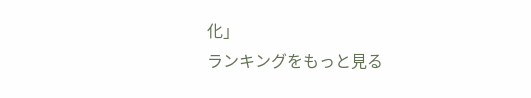化」
ランキングをもっと見る